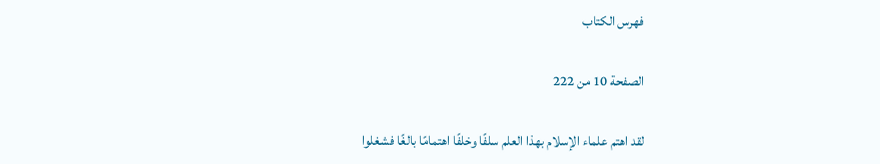فهرس الكتاب

الصفحة 10 من 222

لقد اهتم علماء الإسلام بهذا العلم سلفًا وخلفًا اهتمامًا بالغًا فشغلوا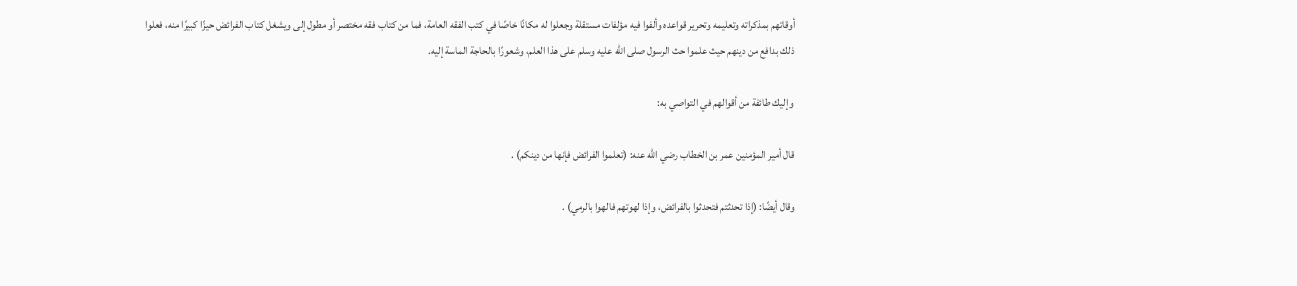أوقاتهم بمذكراته وتعليمه وتحرير قواعده وألفوا فيه مؤلفات مستقلة وجعلوا له مكانًا خاصًا في كتب الفقه العامة، فما من كتاب فقه مختصر أو مطول إلى ويشغل كتاب الفرائض حيزًا كبيرًا منه، فعلوا ذلك بدافع من دينهم حيث علموا حث الرسول صلى الله عليه وسلم على هذا العلم، وشعورًا بالحاجة الماسة إليه.

وإليك طائفة من أقوالهم في التواصي به:

قال أمير المؤمنين عمر بن الخطاب رضي الله عنه: (تعلموا الفرائض فإنها من دينكم) .

وقال أيضًا: (إذا تحدثتم فتحدثوا بالفرائض، وإذا لهوتهم فالهوا بالرمي) .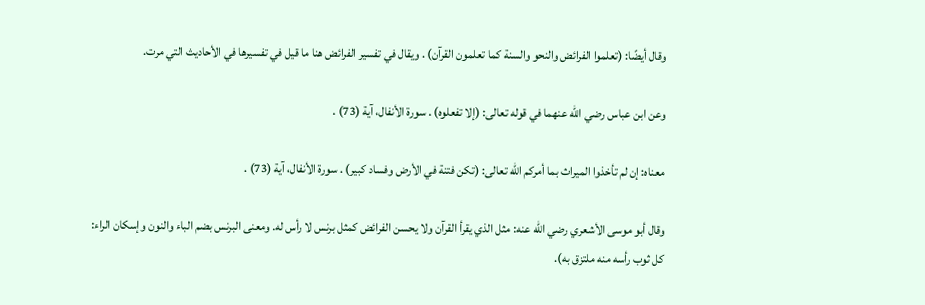وقال أيضًا: (تعلموا الفرائض والنحو والسنة كما تعلمون القرآن) . ويقال في تفسير الفرائض هنا ما قيل في تفسيرها في الأحاديث التي مرت.

وعن ابن عباس رضي الله عنهما في قوله تعالى: (إلا تفعلوه) . سورة الأنفال، آية (73) .

معناه: إن لم تأخذوا الميراث بما أمركم الله تعالى: (تكن فتنة في الأرض وفساد كبير) . سورة الأنفال، آية (73) .

وقال أبو موسى الأشعري رضي الله عنه: مثل الذي يقرأ القرآن ولا يحسن الفرائض كمثل برنس لا رأس له. ومعنى البرنس بضم الباء والنون وإسكان الراء: كل ثوب رأسه منه ملتزق به).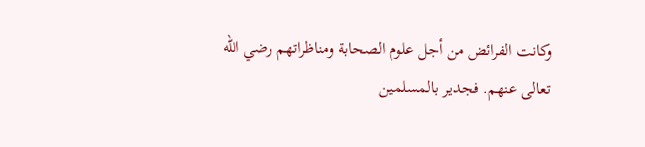وكانت الفرائض من أجل علوم الصحابة ومناظراتهم رضي الله تعالى عنهم. فجدير بالمسلمين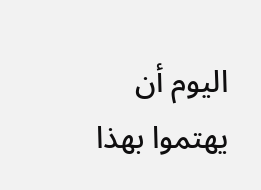اليوم أن يهتموا بهذا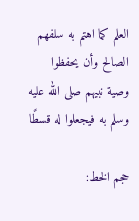العلم كما اهتم به سلفهم الصالح وأن يحفظوا وصية نبيهم صلى الله عليه وسلم به فيجعلوا له قسطًا

حجم الخط: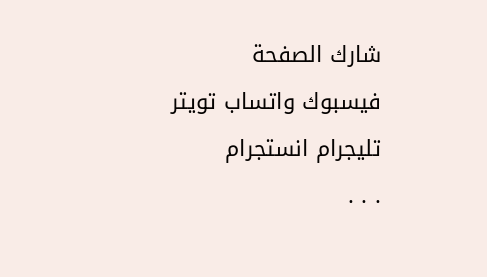شارك الصفحة
فيسبوك واتساب تويتر تليجرام انستجرام
. . .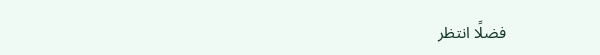فضلًا انتظر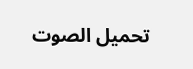تحميل الصوت